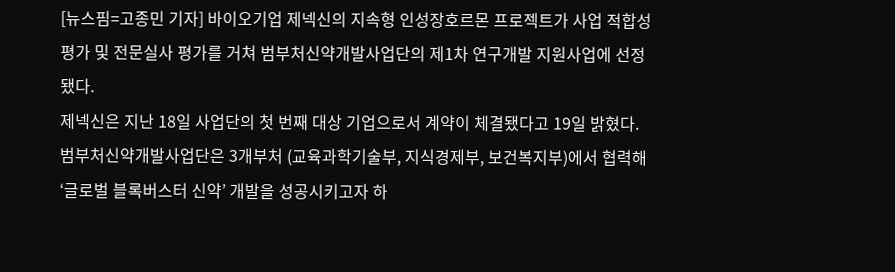[뉴스핌=고종민 기자] 바이오기업 제넥신의 지속형 인성장호르몬 프로젝트가 사업 적합성 평가 및 전문실사 평가를 거쳐 범부처신약개발사업단의 제1차 연구개발 지원사업에 선정됐다.
제넥신은 지난 18일 사업단의 첫 번째 대상 기업으로서 계약이 체결됐다고 19일 밝혔다.
범부처신약개발사업단은 3개부처 (교육과학기술부, 지식경제부, 보건복지부)에서 협력해 ‘글로벌 블록버스터 신약’ 개발을 성공시키고자 하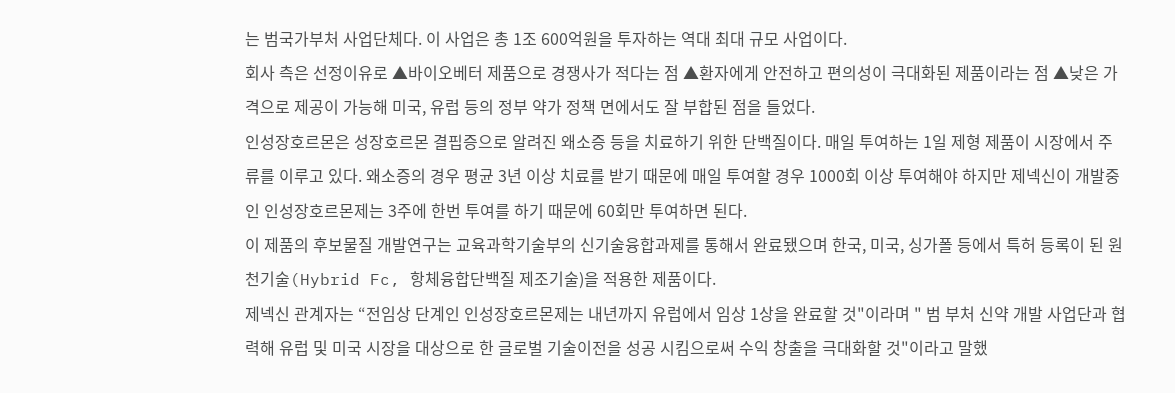는 범국가부처 사업단체다. 이 사업은 총 1조 600억원을 투자하는 역대 최대 규모 사업이다.
회사 측은 선정이유로 ▲바이오베터 제품으로 경쟁사가 적다는 점 ▲환자에게 안전하고 편의성이 극대화된 제품이라는 점 ▲낮은 가격으로 제공이 가능해 미국, 유럽 등의 정부 약가 정책 면에서도 잘 부합된 점을 들었다.
인성장호르몬은 성장호르몬 결핍증으로 알려진 왜소증 등을 치료하기 위한 단백질이다. 매일 투여하는 1일 제형 제품이 시장에서 주류를 이루고 있다. 왜소증의 경우 평균 3년 이상 치료를 받기 때문에 매일 투여할 경우 1000회 이상 투여해야 하지만 제넥신이 개발중인 인성장호르몬제는 3주에 한번 투여를 하기 때문에 60회만 투여하면 된다.
이 제품의 후보물질 개발연구는 교육과학기술부의 신기술융합과제를 통해서 완료됐으며 한국, 미국, 싱가폴 등에서 특허 등록이 된 원천기술(Hybrid Fc, 항체융합단백질 제조기술)을 적용한 제품이다.
제넥신 관계자는 “전임상 단계인 인성장호르몬제는 내년까지 유럽에서 임상 1상을 완료할 것"이라며 " 범 부처 신약 개발 사업단과 협력해 유럽 및 미국 시장을 대상으로 한 글로벌 기술이전을 성공 시킴으로써 수익 창출을 극대화할 것"이라고 말했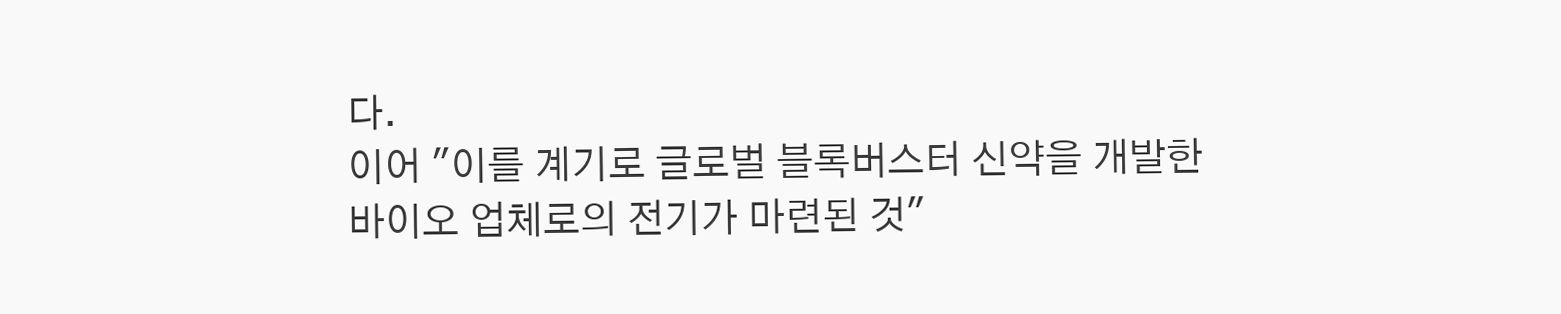다.
이어 "이를 계기로 글로벌 블록버스터 신약을 개발한 바이오 업체로의 전기가 마련된 것"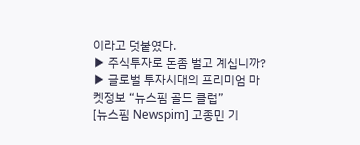이라고 덧붙였다.
▶ 주식투자로 돈좀 벌고 계십니까?
▶ 글로벌 투자시대의 프리미엄 마켓정보 “뉴스핌 골드 클럽”
[뉴스핌 Newspim] 고종민 기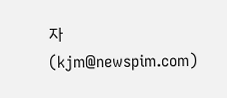자 (kjm@newspim.com)